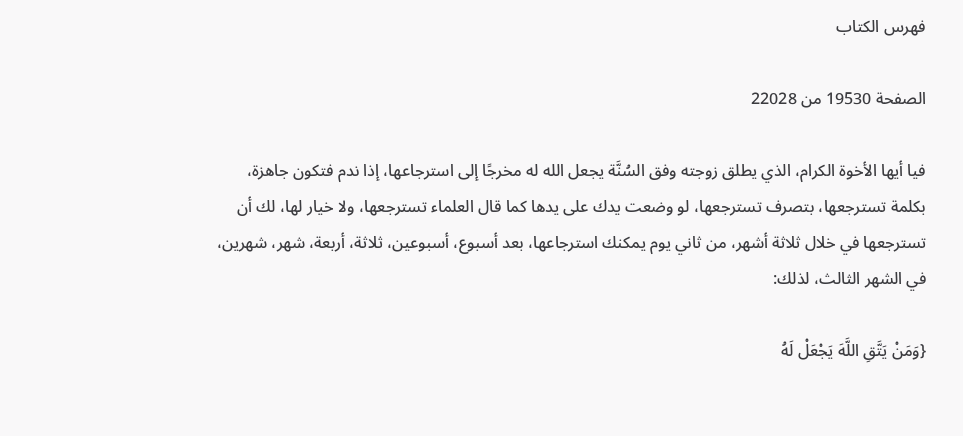فهرس الكتاب

الصفحة 19530 من 22028

فيا أيها الأخوة الكرام، الذي يطلق زوجته وفق السُنَّة يجعل الله له مخرجًا إلى استرجاعها، إذا ندم فتكون جاهزة، بكلمة تسترجعها، بتصرف تسترجعها، لو وضعت يدك على يدها كما قال العلماء تسترجعها، ولا خيار لها، لك أن تسترجعها في خلال ثلاثة أشهر، من ثاني يوم يمكنك استرجاعها، بعد أسبوع، أسبوعين، ثلاثة، أربعة، شهر، شهرين، في الشهر الثالث، لذلك:

{وَمَنْ يَتَّقِ اللَّهَ يَجْعَلْ لَهُ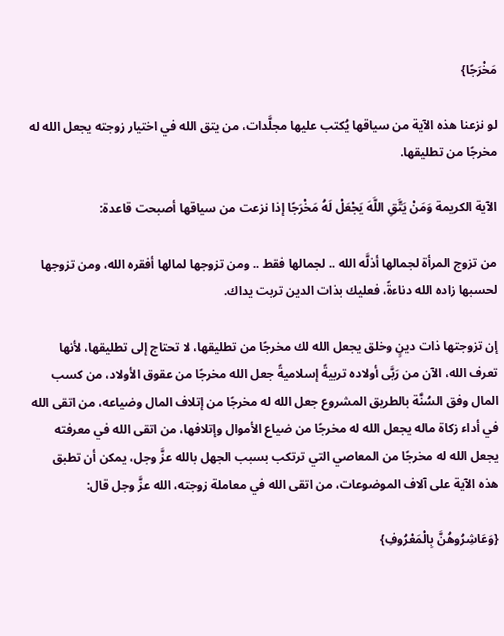مَخْرَجًا}

لو نزعنا هذه الآية من سياقها يُكتب عليها مجلَّدات، من يتق الله في اختيار زوجته يجعل الله له مخرجًا من تطليقها.

الآية الكريمة وَمَنْ يَتَّقِ اللَّهَ يَجْعَلْ لَهُ مَخْرَجًا إذا نزعت من سياقها أصبحت قاعدة:

من تزوج المرأة لجمالها أذلَّه الله .. لجمالها فقط .. ومن تزوجها لمالها أفقره الله، ومن تزوجها لحسبها زاده الله دناءةً، فعليك بذات الدين تربت يداك.

إن تزوجتها ذات دينٍ وخلق يجعل الله لك مخرجًا من تطليقها، لا تحتاج إلى تطليقها، لأنها تعرف الله، الآن من رَبَّى أولاده تربيةً إسلاميةً جعل الله مخرجًا من عقوق الأولاد، من كسب المال وفق السُنَّة بالطريق المشروع جعل الله له مخرجًا من إتلاف المال وضياعه، من اتقى الله في أداء زكاة ماله يجعل الله له مخرجًا من ضياع الأموال وإتلافها، من اتقى الله في معرفته يجعل الله له مخرجًا من المعاصي التي ترتكب بسبب الجهل بالله عزَّ وجل، يمكن أن تطبق هذه الآية على آلاف الموضوعات، من اتقى الله في معاملة زوجته، الله عزَّ وجل قال:

{وَعَاشِرُوهُنَّ بِالْمَعْرُوفِ}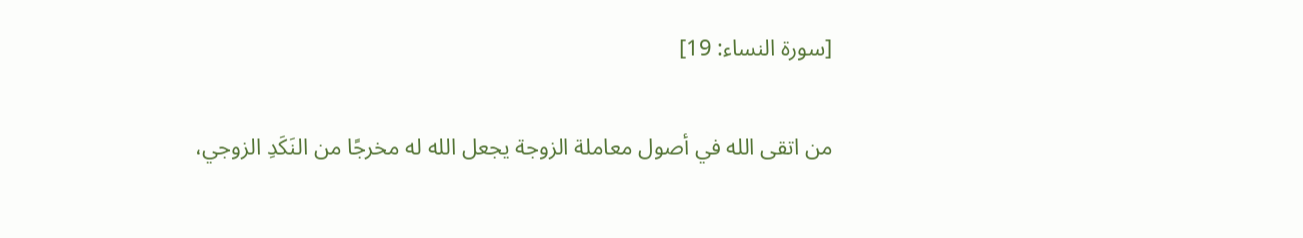[سورة النساء: 19]

من اتقى الله في أصول معاملة الزوجة يجعل الله له مخرجًا من النَكَدِ الزوجي،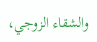والشقاء الزوجي،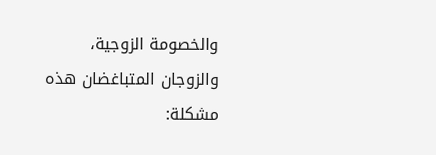والخصومة الزوجية، والزوجان المتباغضان هذه مشكلة: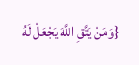{وَمَنْ يَتَّقِ اللَّهَ يَجْعَلْ لَهُ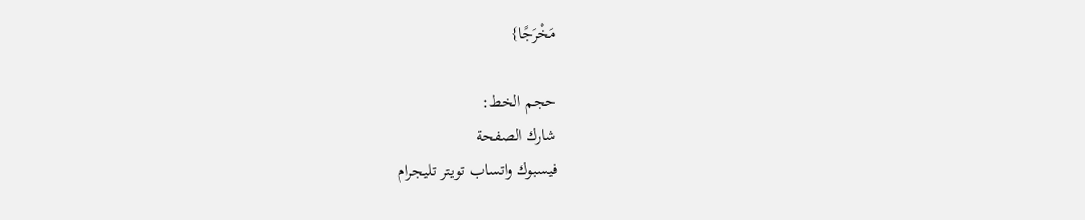مَخْرَجًا}

حجم الخط:
شارك الصفحة
فيسبوك واتساب تويتر تليجرام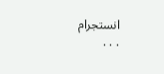انستجرام
. . .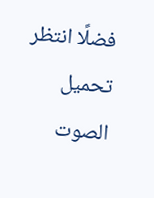فضلًا انتظر تحميل الصوت